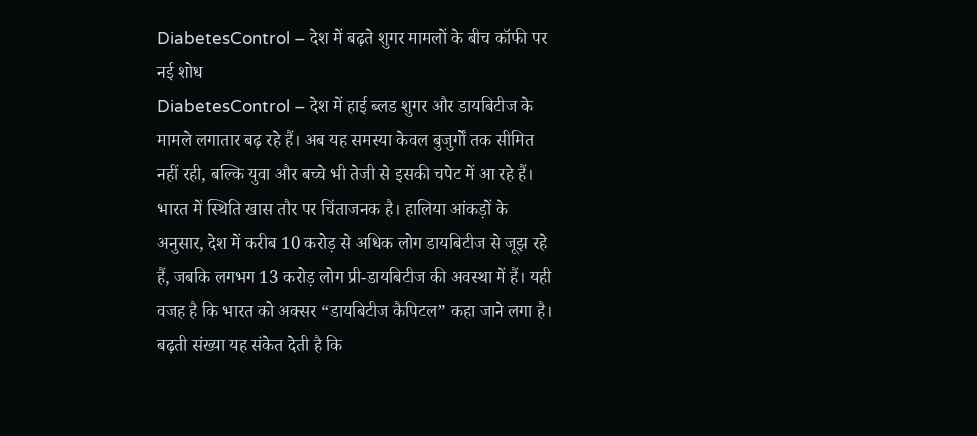DiabetesControl – देश में बढ़ते शुगर मामलों के बीच कॉफी पर नई शोध
DiabetesControl – देश में हाई ब्लड शुगर और डायबिटीज के मामले लगातार बढ़ रहे हैं। अब यह समस्या केवल बुजुर्गों तक सीमित नहीं रही, बल्कि युवा और बच्चे भी तेजी से इसकी चपेट में आ रहे हैं। भारत में स्थिति खास तौर पर चिंताजनक है। हालिया आंकड़ों के अनुसार, देश में करीब 10 करोड़ से अधिक लोग डायबिटीज से जूझ रहे हैं, जबकि लगभग 13 करोड़ लोग प्री-डायबिटीज की अवस्था में हैं। यही वजह है कि भारत को अक्सर “डायबिटीज कैपिटल” कहा जाने लगा है। बढ़ती संख्या यह संकेत देती है कि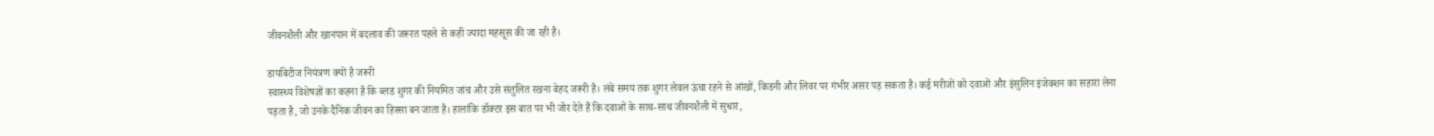जीवनशैली और खानपान में बदलाव की जरूरत पहले से कहीं ज्यादा महसूस की जा रही है।

डायबिटीज नियंत्रण क्यों है जरूरी
स्वास्थ्य विशेषज्ञों का कहना है कि ब्लड शुगर की नियमित जांच और उसे संतुलित रखना बेहद जरूरी है। लंबे समय तक शुगर लेवल ऊंचा रहने से आंखों, किडनी और लिवर पर गंभीर असर पड़ सकता है। कई मरीजों को दवाओं और इंसुलिन इंजेक्शन का सहारा लेना पड़ता है, जो उनके दैनिक जीवन का हिस्सा बन जाता है। हालांकि डॉक्टर इस बात पर भी जोर देते हैं कि दवाओं के साथ-साथ जीवनशैली में सुधार,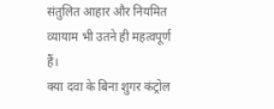संतुलित आहार और नियमित व्यायाम भी उतने ही महत्वपूर्ण हैं।
क्या दवा के बिना शुगर कंट्रोल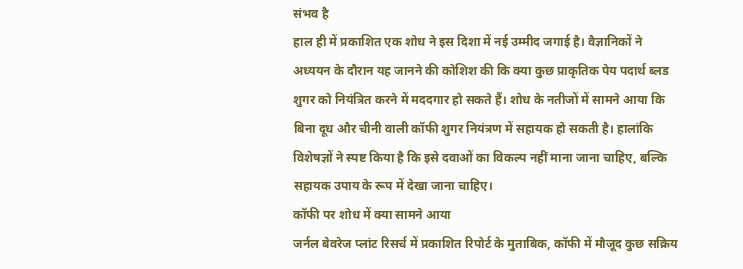संभव है
हाल ही में प्रकाशित एक शोध ने इस दिशा में नई उम्मीद जगाई है। वैज्ञानिकों ने अध्ययन के दौरान यह जानने की कोशिश की कि क्या कुछ प्राकृतिक पेय पदार्थ ब्लड शुगर को नियंत्रित करने में मददगार हो सकते हैं। शोध के नतीजों में सामने आया कि बिना दूध और चीनी वाली कॉफी शुगर नियंत्रण में सहायक हो सकती है। हालांकि विशेषज्ञों ने स्पष्ट किया है कि इसे दवाओं का विकल्प नहीं माना जाना चाहिए, बल्कि सहायक उपाय के रूप में देखा जाना चाहिए।
कॉफी पर शोध में क्या सामने आया
जर्नल बेवरेज प्लांट रिसर्च में प्रकाशित रिपोर्ट के मुताबिक, कॉफी में मौजूद कुछ सक्रिय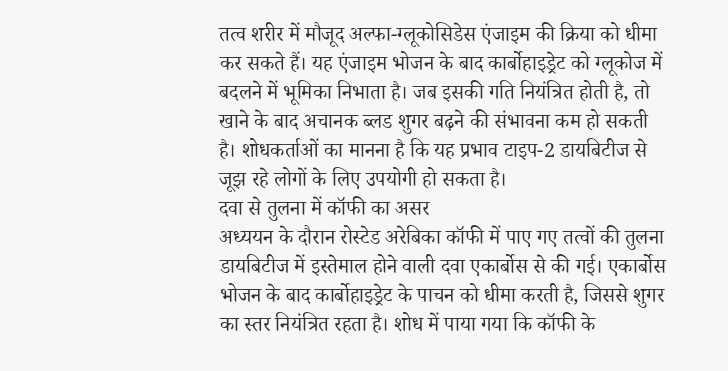तत्व शरीर में मौजूद अल्फा-ग्लूकोसिडेस एंजाइम की क्रिया को धीमा कर सकते हैं। यह एंजाइम भोजन के बाद कार्बोहाइड्रेट को ग्लूकोज में बदलने में भूमिका निभाता है। जब इसकी गति नियंत्रित होती है, तो खाने के बाद अचानक ब्लड शुगर बढ़ने की संभावना कम हो सकती है। शोधकर्ताओं का मानना है कि यह प्रभाव टाइप-2 डायबिटीज से जूझ रहे लोगों के लिए उपयोगी हो सकता है।
दवा से तुलना में कॉफी का असर
अध्ययन के दौरान रोस्टेड अरेबिका कॉफी में पाए गए तत्वों की तुलना डायबिटीज में इस्तेमाल होने वाली दवा एकार्बोस से की गई। एकार्बोस भोजन के बाद कार्बोहाइड्रेट के पाचन को धीमा करती है, जिससे शुगर का स्तर नियंत्रित रहता है। शोध में पाया गया कि कॉफी के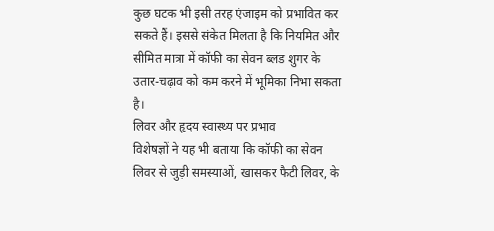कुछ घटक भी इसी तरह एंजाइम को प्रभावित कर सकते हैं। इससे संकेत मिलता है कि नियमित और सीमित मात्रा में कॉफी का सेवन ब्लड शुगर के उतार-चढ़ाव को कम करने में भूमिका निभा सकता है।
लिवर और हृदय स्वास्थ्य पर प्रभाव
विशेषज्ञों ने यह भी बताया कि कॉफी का सेवन लिवर से जुड़ी समस्याओं, खासकर फैटी लिवर, के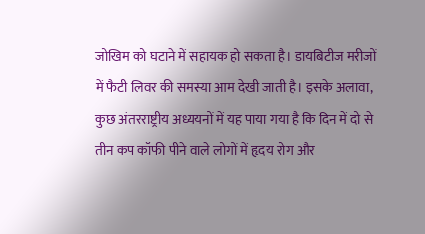जोखिम को घटाने में सहायक हो सकता है। डायबिटीज मरीजों में फैटी लिवर की समस्या आम देखी जाती है। इसके अलावा, कुछ अंतरराष्ट्रीय अध्ययनों में यह पाया गया है कि दिन में दो से तीन कप कॉफी पीने वाले लोगों में हृदय रोग और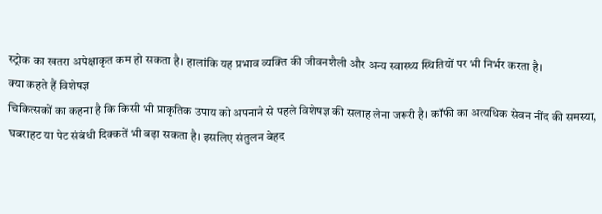स्ट्रोक का खतरा अपेक्षाकृत कम हो सकता है। हालांकि यह प्रभाव व्यक्ति की जीवनशैली और अन्य स्वास्थ्य स्थितियों पर भी निर्भर करता है।
क्या कहते हैं विशेषज्ञ
चिकित्सकों का कहना है कि किसी भी प्राकृतिक उपाय को अपनाने से पहले विशेषज्ञ की सलाह लेना जरूरी है। कॉफी का अत्यधिक सेवन नींद की समस्या, घबराहट या पेट संबंधी दिक्कतें भी बढ़ा सकता है। इसलिए संतुलन बेहद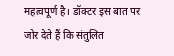महत्वपूर्ण है। डॉक्टर इस बात पर जोर देते हैं कि संतुलित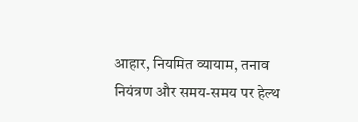आहार, नियमित व्यायाम, तनाव नियंत्रण और समय-समय पर हेल्थ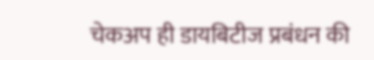चेकअप ही डायबिटीज प्रबंधन की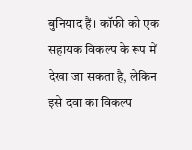बुनियाद हैं। कॉफी को एक सहायक विकल्प के रूप में देखा जा सकता है, लेकिन इसे दवा का विकल्प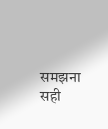समझना सही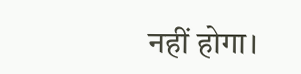नहीं होगा।